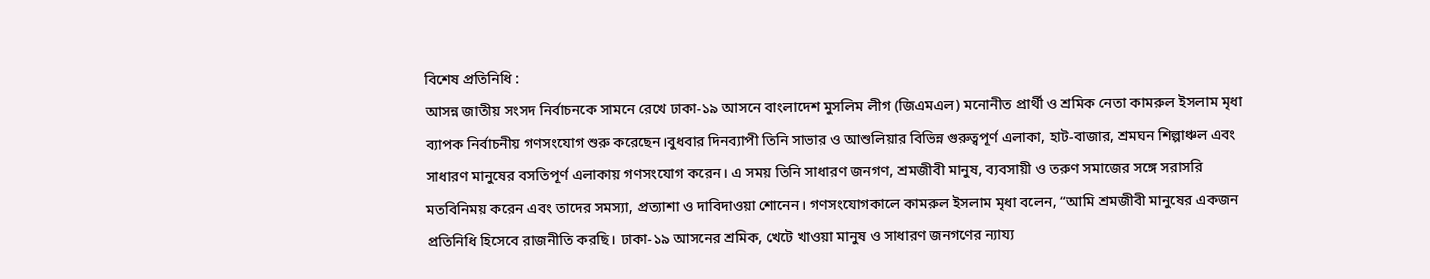বিশেষ প্রতিনিধি :
আসন্ন জাতীয় সংসদ নির্বাচনকে সামনে রেখে ঢাকা-১৯ আসনে বাংলাদেশ মুসলিম লীগ (জিএমএল) মনোনীত প্রার্থী ও শ্রমিক নেতা কামরুল ইসলাম মৃধা ব্যাপক নির্বাচনীয় গণসংযোগ শুরু করেছেন।বুধবার দিনব্যাপী তিনি সাভার ও আশুলিয়ার বিভিন্ন গুরুত্বপূর্ণ এলাকা, হাট-বাজার, শ্রমঘন শিল্পাঞ্চল এবং সাধারণ মানুষের বসতিপূর্ণ এলাকায় গণসংযোগ করেন। এ সময় তিনি সাধারণ জনগণ, শ্রমজীবী মানুষ, ব্যবসায়ী ও তরুণ সমাজের সঙ্গে সরাসরি মতবিনিময় করেন এবং তাদের সমস্যা, প্রত্যাশা ও দাবিদাওয়া শোনেন। গণসংযোগকালে কামরুল ইসলাম মৃধা বলেন, “আমি শ্রমজীবী মানুষের একজন প্রতিনিধি হিসেবে রাজনীতি করছি। ঢাকা-১৯ আসনের শ্রমিক, খেটে খাওয়া মানুষ ও সাধারণ জনগণের ন্যায্য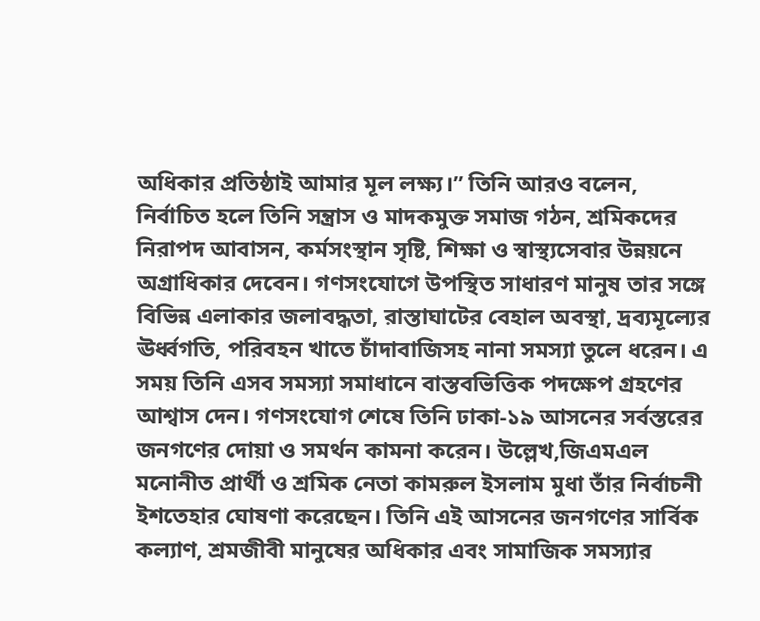অধিকার প্রতিষ্ঠাই আমার মূল লক্ষ্য।” তিনি আরও বলেন, নির্বাচিত হলে তিনি সন্ত্রাস ও মাদকমুক্ত সমাজ গঠন, শ্রমিকদের নিরাপদ আবাসন, কর্মসংস্থান সৃষ্টি, শিক্ষা ও স্বাস্থ্যসেবার উন্নয়নে অগ্রাধিকার দেবেন। গণসংযোগে উপস্থিত সাধারণ মানুষ তার সঙ্গে বিভিন্ন এলাকার জলাবদ্ধতা, রাস্তাঘাটের বেহাল অবস্থা, দ্রব্যমূল্যের ঊর্ধ্বগতি, পরিবহন খাতে চাঁদাবাজিসহ নানা সমস্যা তুলে ধরেন। এ সময় তিনি এসব সমস্যা সমাধানে বাস্তবভিত্তিক পদক্ষেপ গ্রহণের আশ্বাস দেন। গণসংযোগ শেষে তিনি ঢাকা-১৯ আসনের সর্বস্তরের জনগণের দোয়া ও সমর্থন কামনা করেন। উল্লেখ,জিএমএল মনোনীত প্রার্থী ও শ্রমিক নেতা কামরুল ইসলাম মুধা তাঁর নির্বাচনী ইশতেহার ঘোষণা করেছেন। তিনি এই আসনের জনগণের সার্বিক কল্যাণ, শ্রমজীবী মানুষের অধিকার এবং সামাজিক সমস্যার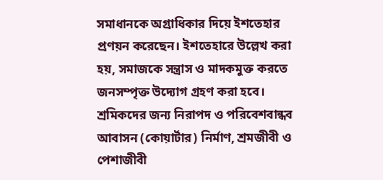সমাধানকে অগ্রাধিকার দিয়ে ইশতেহার প্রণয়ন করেছেন। ইশতেহারে উল্লেখ করা হয়, সমাজকে সন্ত্রাস ও মাদকমুক্ত করতে জনসম্পৃক্ত উদ্যোগ গ্রহণ করা হবে। শ্রমিকদের জন্য নিরাপদ ও পরিবেশবান্ধব আবাসন (কোয়ার্টার) নির্মাণ, শ্রমজীবী ও পেশাজীবী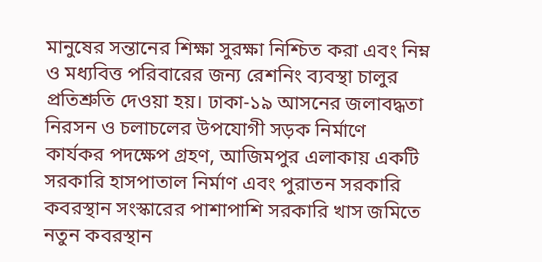মানুষের সন্তানের শিক্ষা সুরক্ষা নিশ্চিত করা এবং নিম্ন ও মধ্যবিত্ত পরিবারের জন্য রেশনিং ব্যবস্থা চালুর প্রতিশ্রুতি দেওয়া হয়। ঢাকা-১৯ আসনের জলাবদ্ধতা নিরসন ও চলাচলের উপযোগী সড়ক নির্মাণে কার্যকর পদক্ষেপ গ্রহণ, আজিমপুর এলাকায় একটি সরকারি হাসপাতাল নির্মাণ এবং পুরাতন সরকারি কবরস্থান সংস্কারের পাশাপাশি সরকারি খাস জমিতে নতুন কবরস্থান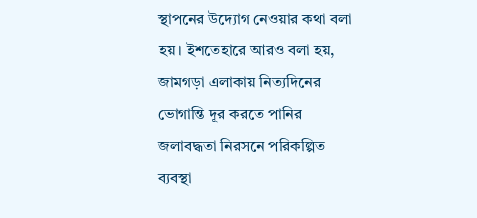স্থাপনের উদ্যোগ নেওয়ার কথা বলা হয়। ইশতেহারে আরও বলা হয়, জামগড়া এলাকায় নিত্যদিনের ভোগান্তি দূর করতে পানির জলাবদ্ধতা নিরসনে পরিকল্পিত ব্যবস্থা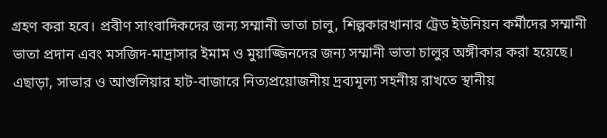গ্রহণ করা হবে। প্রবীণ সাংবাদিকদের জন্য সম্মানী ভাতা চালু, শিল্পকারখানার ট্রেড ইউনিয়ন কর্মীদের সম্মানী ভাতা প্রদান এবং মসজিদ-মাদ্রাসার ইমাম ও মুয়াজ্জিনদের জন্য সম্মানী ভাতা চালুর অঙ্গীকার করা হয়েছে। এছাড়া, সাভার ও আশুলিয়ার হাট-বাজারে নিত্যপ্রয়োজনীয় দ্রব্যমূল্য সহনীয় রাখতে স্থানীয়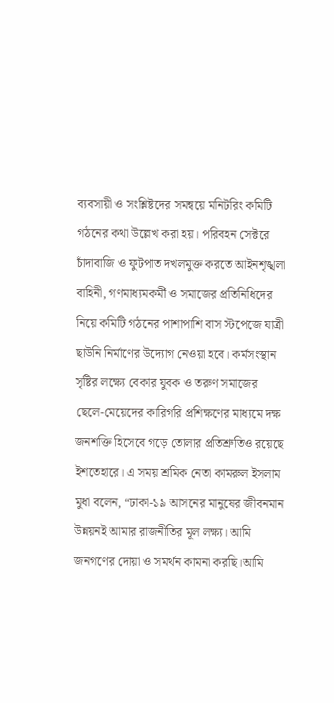ব্যবসায়ী ও সংশ্লিষ্টদের সমন্বয়ে মনিটরিং কমিটি গঠনের কথা উল্লেখ করা হয়। পরিবহন সেক্টরে চাঁদাবাজি ও ফুটপাত দখলমুক্ত করতে আইনশৃঙ্খলা বাহিনী, গণমাধ্যমকর্মী ও সমাজের প্রতিনিধিদের নিয়ে কমিটি গঠনের পাশাপাশি বাস স্টপেজে যাত্রী ছাউনি নির্মাণের উদ্যোগ নেওয়া হবে। কর্মসংস্থান সৃষ্টির লক্ষ্যে বেকার যুবক ও তরুণ সমাজের ছেলে-মেয়েদের কারিগরি প্রশিক্ষণের মাধ্যমে দক্ষ জনশক্তি হিসেবে গড়ে তোলার প্রতিশ্রুতিও রয়েছে ইশতেহারে। এ সময় শ্রমিক নেতা কামরুল ইসলাম মুধা বলেন, “ঢাকা-১৯ আসনের মানুষের জীবনমান উন্নয়নই আমার রাজনীতির মূল লক্ষ্য। আমি জনগণের দোয়া ও সমর্থন কামনা করছি।আমি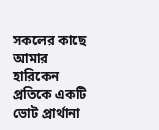সকলের কাছে আমার হারিকেন প্রতিকে একটি ভোট প্রার্থানা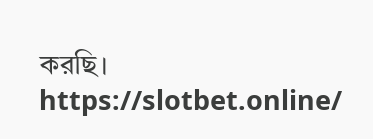করছি।
https://slotbet.online/